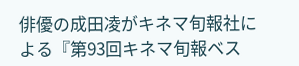俳優の成田凌がキネマ旬報社による『第93回キネマ旬報ベス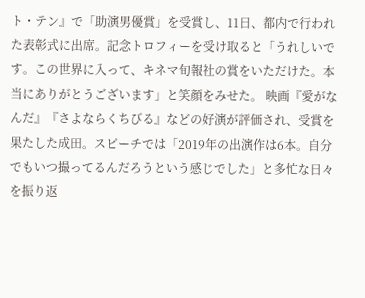ト・テン』で「助演男優賞」を受賞し、11日、都内で行われた表彰式に出席。記念トロフィーを受け取ると「うれしいです。この世界に入って、キネマ旬報社の賞をいただけた。本当にありがとうございます」と笑顔をみせた。 映画『愛がなんだ』『さよならくちびる』などの好演が評価され、受賞を果たした成田。スピーチでは「2019年の出演作は6本。自分でもいつ撮ってるんだろうという感じでした」と多忙な日々を振り返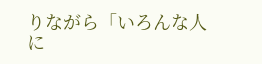りながら「いろんな人に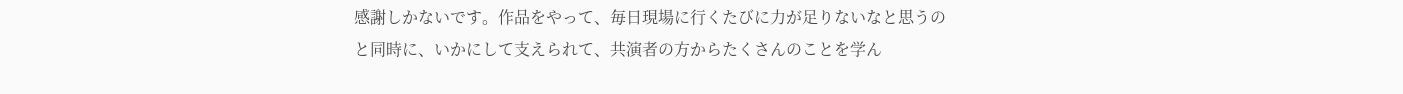感謝しかないです。作品をやって、毎日現場に行くたびに力が足りないなと思うのと同時に、いかにして支えられて、共演者の方からたくさんのことを学ん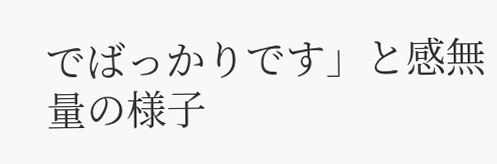でばっかりです」と感無量の様子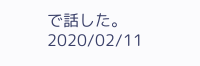で話した。
2020/02/11